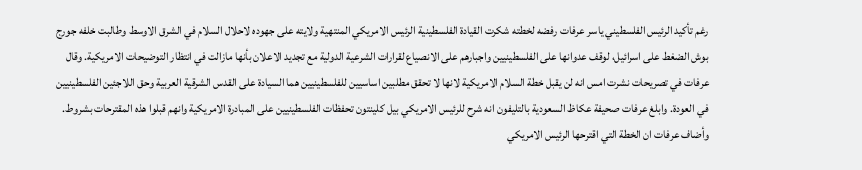رغم تأكيد الرئيس الفلسطيني ياسر عرفات رفضه لخطته شكرت القيادة الفلسطينية الرئيس الامريكي المنتهية ولايته على جهوده لاحلال السلام في الشرق الاوسط وطالبت خلفه جورج بوش الضغط على اسرائيل، لوقف عدوانها على الفلسطينيين واجبارهم على الانصياع لقرارات الشرعية الدولية مع تجديد الاعلان بأنها مازالت في انتظار التوضيحات الامريكية. وقال عرفات في تصريحات نشرت امس انه لن يقبل خطة السلام الامريكية لانها لا تحقق مطلبين اساسيين للفلسطينيين هما السيادة على القدس الشرقية العربية وحق اللاجئين الفلسطينيين في العودة. وابلغ عرفات صحيفة عكاظ السعودية بالتليفون انه شرح للرئيس الامريكي بيل كلينتون تحفظات الفلسطينيين على المبادرة الامريكية وانهم قبلوا هذه المقترحات بشروط. وأضاف عرفات ان الخطة التي اقترحها الرئيس الامريكي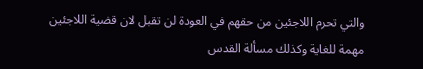والتي تحرم اللاجئين من حقهم في العودة لن تقبل لان قضية اللاجئين مهمة للغاية وكذلك مسألة القدس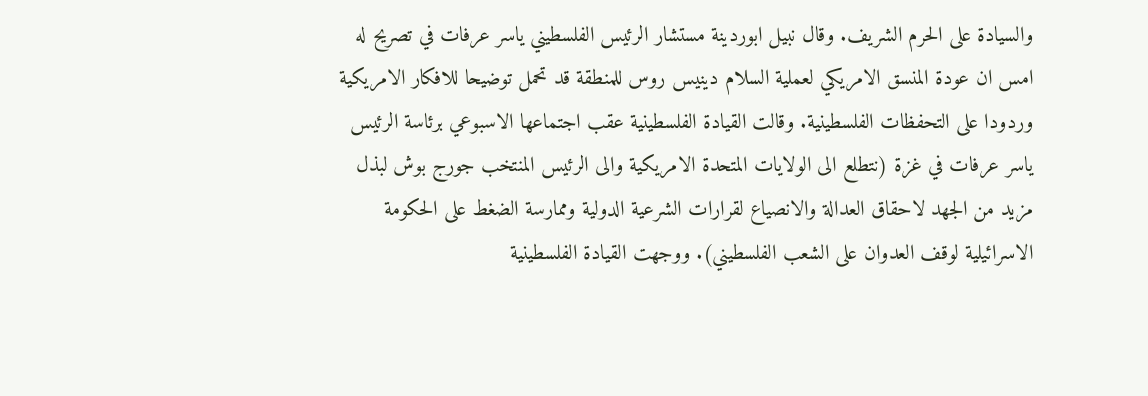والسيادة على الحرم الشريف. وقال نبيل ابوردينة مستشار الرئيس الفلسطيني ياسر عرفات في تصريح له امس ان عودة المنسق الامريكي لعملية السلام دينيس روس للمنطقة قد تحمل توضيحا للافكار الامريكية وردودا على التحفظات الفلسطينية. وقالت القيادة الفلسطينية عقب اجتماعها الاسبوعي برئاسة الرئيس ياسر عرفات في غزة (نتطلع الى الولايات المتحدة الامريكية والى الرئيس المنتخب جورج بوش لبذل مزيد من الجهد لاحقاق العدالة والانصياع لقرارات الشرعية الدولية وممارسة الضغط على الحكومة الاسرائيلية لوقف العدوان على الشعب الفلسطيني). ووجهت القيادة الفلسطينية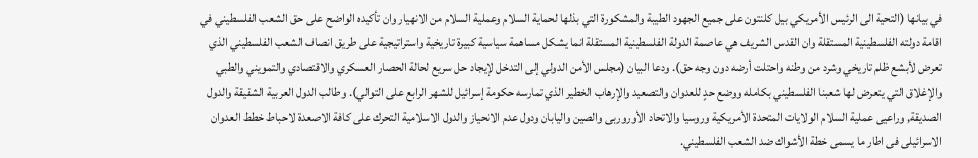في بيانها (التحية الى الرئيس الأمريكي بيل كلنتون على جميع الجهود الطيبة والمشكورة التي بذلها لحماية السلام وعملية السلام من الانهيار وان تأكيده الواضح على حق الشعب الفلسطيني في اقامة دولته الفلسطينية المستقلة وان القدس الشريف هي عاصمة الدولة الفلسطينية المستقلة انما يشكل مساهمة سياسية كبيرة تاريخية واستراتيجية على طريق انصاف الشعب الفلسطيني الذي تعرض لأبشع ظلم تاريخي وشرد من وطنه واحتلت أرضه دون وجه حق). ودعا البيان (مجلس الأمن الدولي إلى التدخل لإيجاد حل سريع لحالة الحصار العسكري والاقتصادي والتمويني والطبي والإغلاق التي يتعرض لها شعبنا الفلسطيني بكامله ووضع حدٍ للعدوان والتصعيد والإرهاب الخطير الذي تمارسه حكومة إسرائيل للشهر الرابع على التوالي). وطالب الدول العربية الشقيقة والدول الصديقة, وراعيى عملية السلام الولايات المتحدة الأمريكية وروسيا والاتحاد الأوروربى والصين واليابان ودول عدم الانحياز والدول الاسلامية التحرك على كافة الاصعدة لاحباط خطط العدوان الاسرائيلى فى اطار ما يسمى خطة الأشواك ضد الشعب الفلسطيني.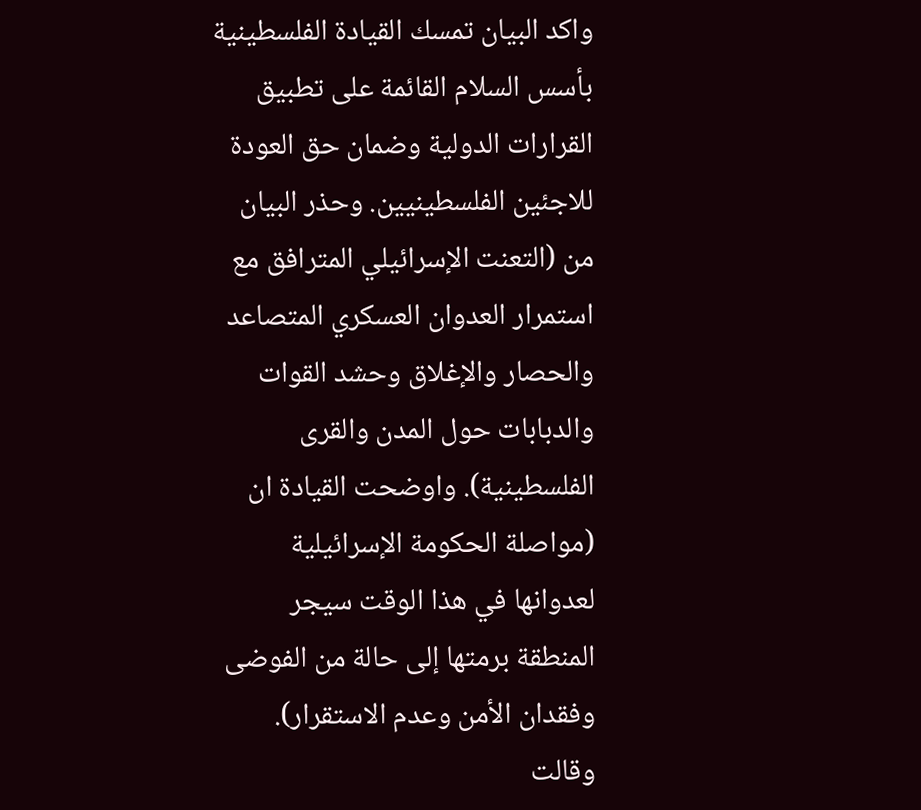واكد البيان تمسك القيادة الفلسطينية بأسس السلام القائمة على تطبيق القرارات الدولية وضمان حق العودة للاجئين الفلسطينيين. وحذر البيان من (التعنت الإسرائيلي المترافق مع استمرار العدوان العسكري المتصاعد والحصار والإغلاق وحشد القوات والدبابات حول المدن والقرى الفلسطينية). واوضحت القيادة ان (مواصلة الحكومة الإسرائيلية لعدوانها في هذا الوقت سيجر المنطقة برمتها إلى حالة من الفوضى وفقدان الأمن وعدم الاستقرار). وقالت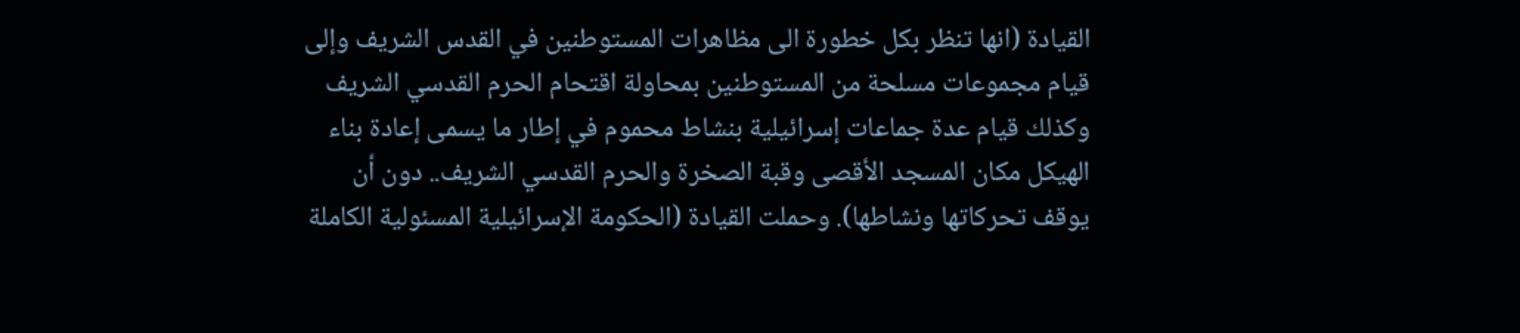القيادة (انها تنظر بكل خطورة الى مظاهرات المستوطنين في القدس الشريف وإلى قيام مجموعات مسلحة من المستوطنين بمحاولة اقتحام الحرم القدسي الشريف وكذلك قيام عدة جماعات إسرائيلية بنشاط محموم في إطار ما يسمى إعادة بناء الهيكل مكان المسجد الأقصى وقبة الصخرة والحرم القدسي الشريف.. دون أن يوقف تحركاتها ونشاطها). وحملت القيادة (الحكومة الإسرائيلية المسئولية الكاملة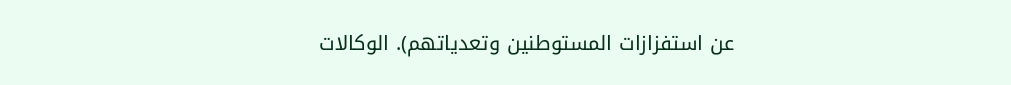عن استفزازات المستوطنين وتعدياتهم). الوكالات